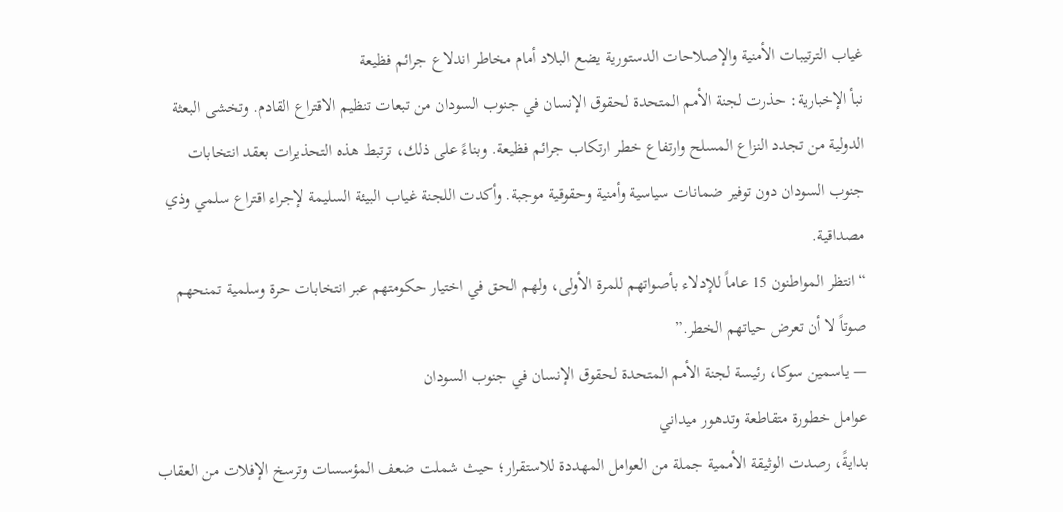غياب الترتيبات الأمنية والإصلاحات الدستورية يضع البلاد أمام مخاطر اندلاع جرائم فظيعة
نبأ الإخبارية: حذرت لجنة الأمم المتحدة لحقوق الإنسان في جنوب السودان من تبعات تنظيم الاقتراع القادم. وتخشى البعثة الدولية من تجدد النزاع المسلح وارتفاع خطر ارتكاب جرائم فظيعة. وبناءً على ذلك، ترتبط هذه التحذيرات بعقد انتخابات جنوب السودان دون توفير ضمانات سياسية وأمنية وحقوقية موجبة. وأكدت اللجنة غياب البيئة السليمة لإجراء اقتراع سلمي وذي مصداقية.
“انتظر المواطنون 15 عاماً للإدلاء بأصواتهم للمرة الأولى، ولهم الحق في اختيار حكومتهم عبر انتخابات حرة وسلمية تمنحهم صوتاً لا أن تعرض حياتهم الخطر.”
— ياسمين سوكا، رئيسة لجنة الأمم المتحدة لحقوق الإنسان في جنوب السودان
عوامل خطورة متقاطعة وتدهور ميداني
بدايةً، رصدت الوثيقة الأممية جملة من العوامل المهددة للاستقرار؛ حيث شملت ضعف المؤسسات وترسخ الإفلات من العقاب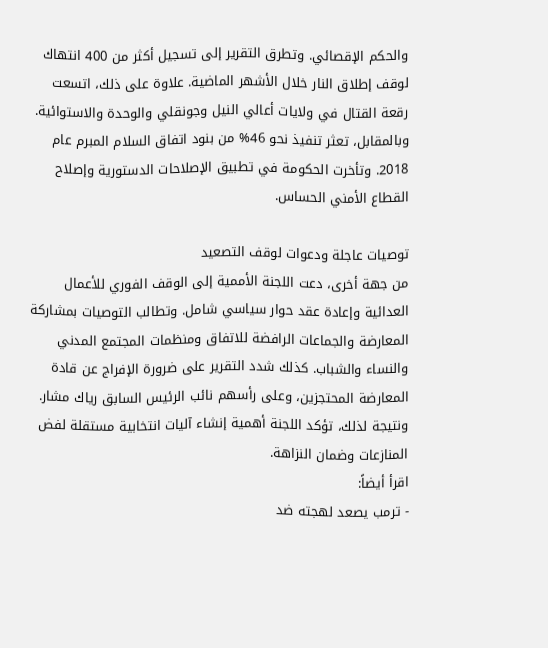والحكم الإقصائي. وتطرق التقرير إلى تسجيل أكثر من 400 انتهاك لوقف إطلاق النار خلال الأشهر الماضية. علاوة على ذلك، اتسعت رقعة القتال في ولايات أعالي النيل وجونقلي والوحدة والاستوائية. وبالمقابل، تعثر تنفيذ نحو 46% من بنود اتفاق السلام المبرم عام 2018. وتأخرت الحكومة في تطبيق الإصلاحات الدستورية وإصلاح القطاع الأمني الحساس.

توصيات عاجلة ودعوات لوقف التصعيد
من جهة أخرى، دعت اللجنة الأممية إلى الوقف الفوري للأعمال العدائية وإعادة عقد حوار سياسي شامل. وتطالب التوصيات بمشاركة المعارضة والجماعات الرافضة للاتفاق ومنظمات المجتمع المدني والنساء والشباب. كذلك شدد التقرير على ضرورة الإفراج عن قادة المعارضة المحتجزين، وعلى رأسهم نائب الرئيس السابق رياك مشار. ونتيجة لذلك، تؤكد اللجنة أهمية إنشاء آليات انتخابية مستقلة لفض المنازعات وضمان النزاهة.
اقرأ أيضاً:
- ترمب يصعد لهجته ضد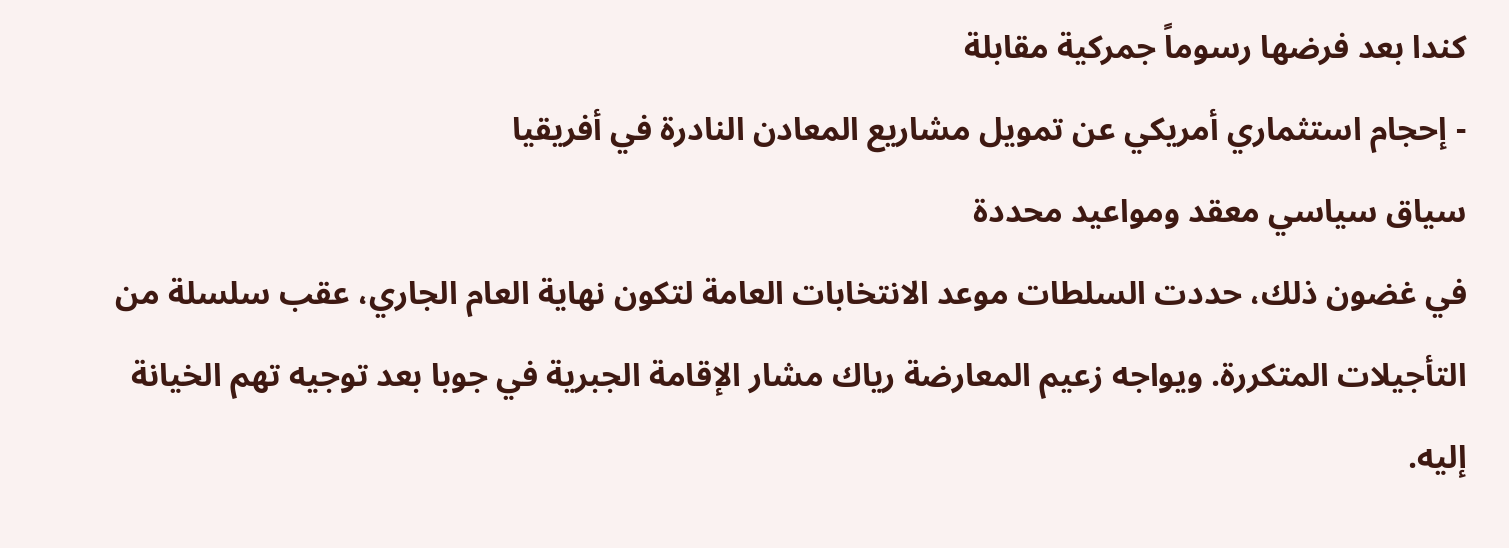كندا بعد فرضها رسوماً جمركية مقابلة
- إحجام استثماري أمريكي عن تمويل مشاريع المعادن النادرة في أفريقيا
سياق سياسي معقد ومواعيد محددة
في غضون ذلك، حددت السلطات موعد الانتخابات العامة لتكون نهاية العام الجاري، عقب سلسلة من التأجيلات المتكررة. ويواجه زعيم المعارضة رياك مشار الإقامة الجبرية في جوبا بعد توجيه تهم الخيانة إليه.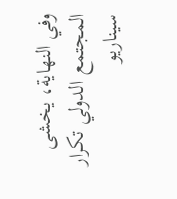وفي النهاية، يخشى المجتمع الدولي تكرار سيناريو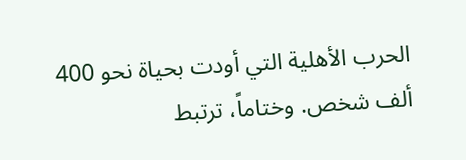الحرب الأهلية التي أودت بحياة نحو 400 ألف شخص. وختاماً، ترتبط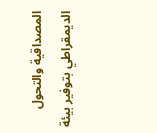المصداقية والتحول الديمقراطي بتوفير بيئة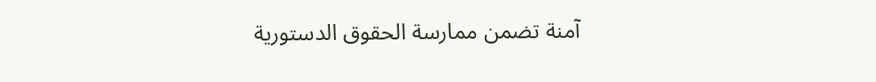آمنة تضمن ممارسة الحقوق الدستورية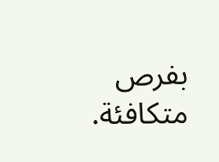بفرص متكافئة.